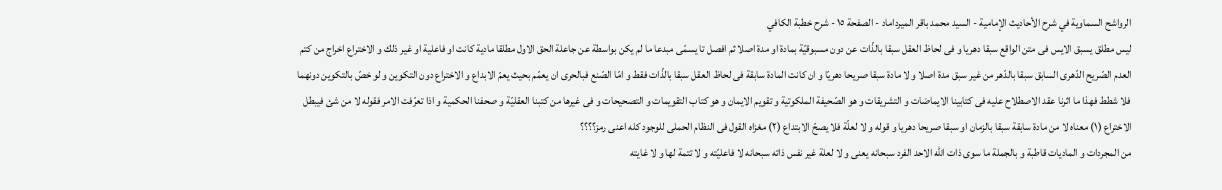الرواشح السماوية في شرح الأحاديث الإمامية - السيد محمد باقر الميرداماد - الصفحة ١٥ - شرح خطبة الكافي
ليس مطلق يسبق الايس فى متن الواقع سبقا دهريا و فى لحاظ العقل سبقا بالذّات عن دون مسبوقيّة بمادة او مدة اصلا ثم افصل تا يسمّى مبدعا ما لم يكن بواسطة عن جاعلة الحق الاول مطلقا مادية كانت او فاعلية او غير ذلك و الاختراع اخراج من كتم العدم الصّريح الدّهرى السابق سبقا بالدّهر من غير سبق مدة اصلا و لا مادة سبقا صريحا دهريّا و ان كانت المادة سابقة فى لحاظ العقل سبقا بالذّات فقط و امّا الصّنع فبالحرى ان يعمّم بحيث يعمّ الابداع و الاختراع دون التكوين و لو خصّ بالتكوين دونهما فلا شطط فهذا ما اثرنا عقد الاصطلاح عليه فى كتابينا الايماضات و التشريقات و هو الصّحيفة الملكوتية و تقويم الايمان و هو كتاب التقويمات و التصحيحات و فى غيرها من كتبنا العقليّة و صحفنا الحكمية و اذا تعرّفت الامر فقوله لا من شئ فيبطل الاختراع (١) معناه لا من مادة سابقة سبقا بالزمان او سبقا صريحا دهريا و قوله و لا لعلّة فلا يصحّ الابتداع (٢) مغزاه القول فى النظام الحملى للوجود كله اعنى رمز؟؟؟؟
من المجردات و الماديات قاطبة و بالجملة ما سوى ذات اللّه الاحد الفرد سبحانه يعنى و لا لعلة غير نفس ذاته سبحانه لا فاعليّته و لا تتمة لها و لا غايته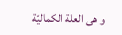و هى العلة الكماليّة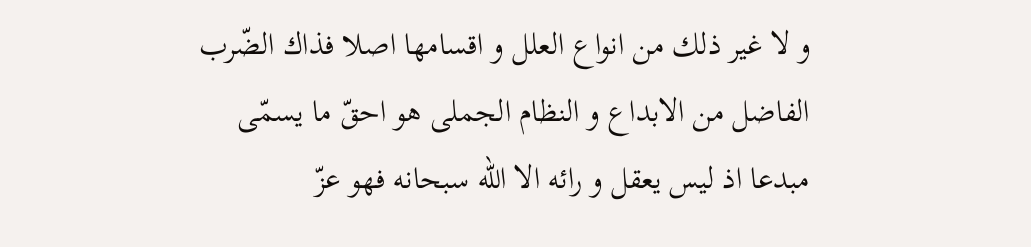و لا غير ذلك من انواع العلل و اقسامها اصلا فذاك الضّرب الفاضل من الابداع و النظام الجملى هو احقّ ما يسمّى مبدعا اذ ليس يعقل و رائه الا اللّه سبحانه فهو عزّ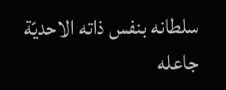سلطانه بنفس ذاته الاحديّة جاعله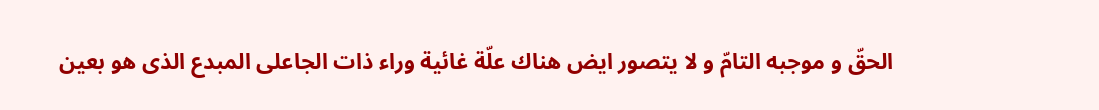الحقّ و موجبه التامّ و لا يتصور ايض هناك علّة غائية وراء ذات الجاعلى المبدع الذى هو بعين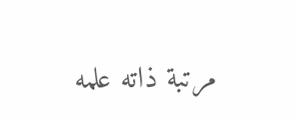مرتبة ذاته علمه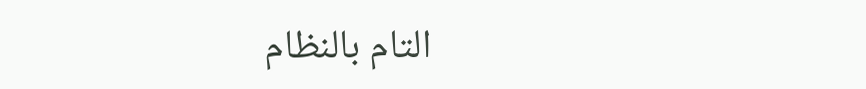التام بالنظام